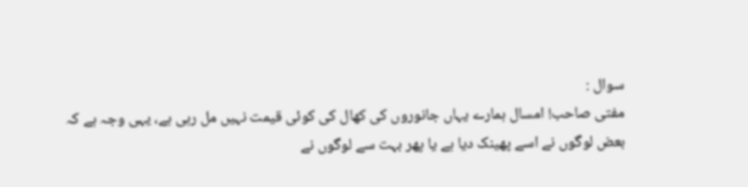سوال :
مفتی صاحب! امسال ہمارے یہاں جانوروں کی کھال کی کوئی قیمت نہیں مل رہی ہے، یہی وجہ ہے کہ بعض لوگوں نے اسے پھینک دیا ہے یا پھر بہت سے لوگوں نے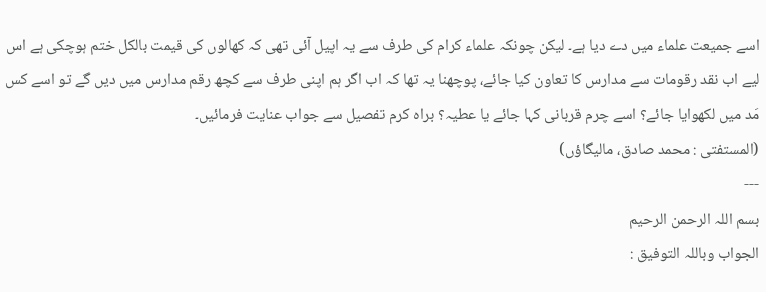اسے جمیعت علماء میں دے دیا ہے۔ لیکن چونکہ علماء کرام کی طرف سے یہ اپیل آئی تھی کہ کھالوں کی قیمت بالکل ختم ہوچکی ہے اس لیے اب نقد رقومات سے مدارس کا تعاون کیا جائے، پوچھنا یہ تھا کہ اب اگر ہم اپنی طرف سے کچھ رقم مدارس میں دیں گے تو اسے کس مَد میں لکھوایا جائے؟ اسے چرم قربانی کہا جائے یا عطیہ؟ براہ کرم تفصیل سے جواب عنایت فرمائیں۔
(المستفتی : محمد صادق، مالیگاؤں)
---
بسم اللہ الرحمن الرحیم
الجواب وباللہ التوفيق :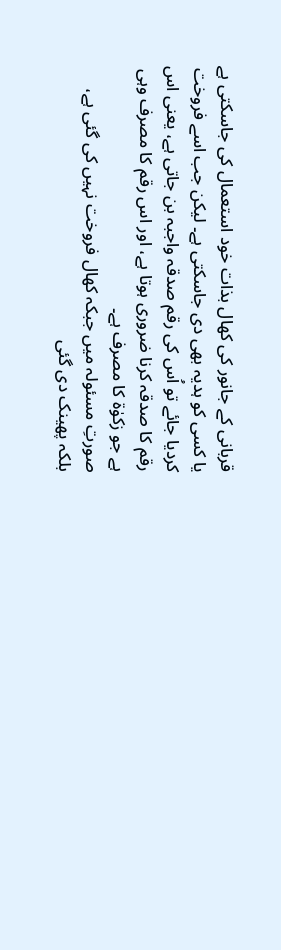قربانی کے جانور کی کھال بذات خود استعمال کی جاسکتی ہے یا کسی کو ہدیہ بھی دی جاسکتی ہے۔ لیکن جب اسے فروخت کردیا جائے تو اُس کی رقم صدقہ واجبہ بن جاتی ہے، یعنی اس رقم کا صدقہ کرنا ضروری ہوتا ہے، اور اس رقم کا مصرف وہی ہے جو زکوٰۃ کا مصرف ہے۔
صورتِ مسئولہ میں جبکہ کھال فروخت نہیں کی گئی ہے، بلکہ پھینک دی گئی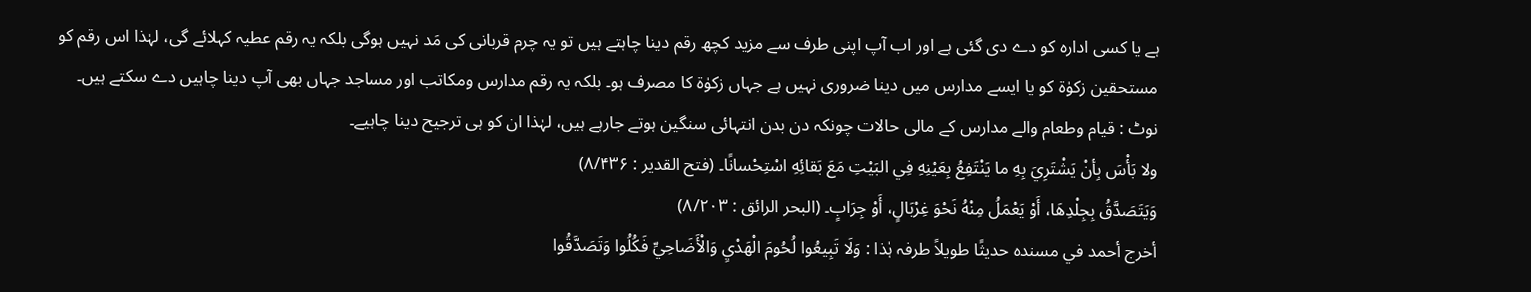ہے یا کسی ادارہ کو دے دی گئی ہے اور اب آپ اپنی طرف سے مزید کچھ رقم دینا چاہتے ہیں تو یہ چرم قربانی کی مَد نہیں ہوگی بلکہ یہ رقم عطیہ کہلائے گی، لہٰذا اس رقم کو مستحقین زکوٰۃ کو یا ایسے مدارس میں دینا ضروری نہیں ہے جہاں زکوٰۃ کا مصرف ہو۔ بلکہ یہ رقم مدارس ومکاتب اور مساجد جہاں بھی آپ دینا چاہیں دے سکتے ہیں۔
نوٹ : قیام وطعام والے مدارس کے مالی حالات چونکہ دن بدن انتہائی سنگین ہوتے جارہے ہیں، لہٰذا ان کو ہی ترجیح دینا چاہیے۔
ولا بَأْسَ بِأنْ يَشْتَرِيَ بِهِ ما يَنْتَفِعُ بِعَيْنِهِ فِي البَيْتِ مَعَ بَقائِهِ اسْتِحْسانًا۔ (فتح القدیر : ۸/۴۳۶)
وَيَتَصَدَّقُ بِجِلْدِهَا، أَوْ يَعْمَلُ مِنْهُ نَحْوَ غِرْبَالٍ، أَوْ جِرَابٍ۔ (البحر الرائق : ٨/٢٠٣)
أخرج أحمد في مسندہ حدیثًا طویلاً طرفہ ہٰذا : وَلَا تَبِيعُوا لُحُومَ الْهَدْيِ وَالْأَضَاحِيِّ فَكُلُوا وَتَصَدَّقُوا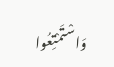وَاسْتَمْتِعُوا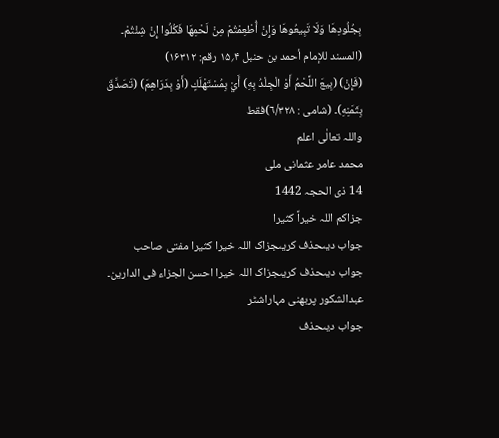بِجُلُودِهَا وَلَا تَبِيعُوهَا وَإِنْ أُطْعِمْتُمْ مِنْ لَحْمِهَا فَكُلُوا إِنْ شِئْتُمْ۔ (المسند للإمام أحمد بن حنبل ۴؍۱۵ رقم: ۱۶۳۱۲)
(فَإِنْ) (بِيعَ اللَّحْمُ أَوْ الْجِلْدُ بِهِ) أَيْ بِمُسْتَهْلَكٍ (أَوْ بِدَرَاهِمَ) (تَصَدَّقَ بِثَمَنِهِ)۔ (شامی : ٦/٣٢٨)فقط
واللہ تعالٰی اعلم
محمد عامر عثمانی ملی
14 ذی الحجہ 1442
جزاکم اللہ خیراً کثیرا
جواب دیںحذف کریںجزاک اللہ خیرا کثیرا مفتی صاحب
جواب دیںحذف کریںجزاک اللہ خیرا احسن الجزاء فی الدارین۔ عبدالشکور پربھنی مہاراشٹر
جواب دیںحذف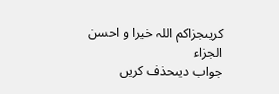کریںجزاکم اللہ خیرا و احسن الجزاء
جواب دیںحذف کریں